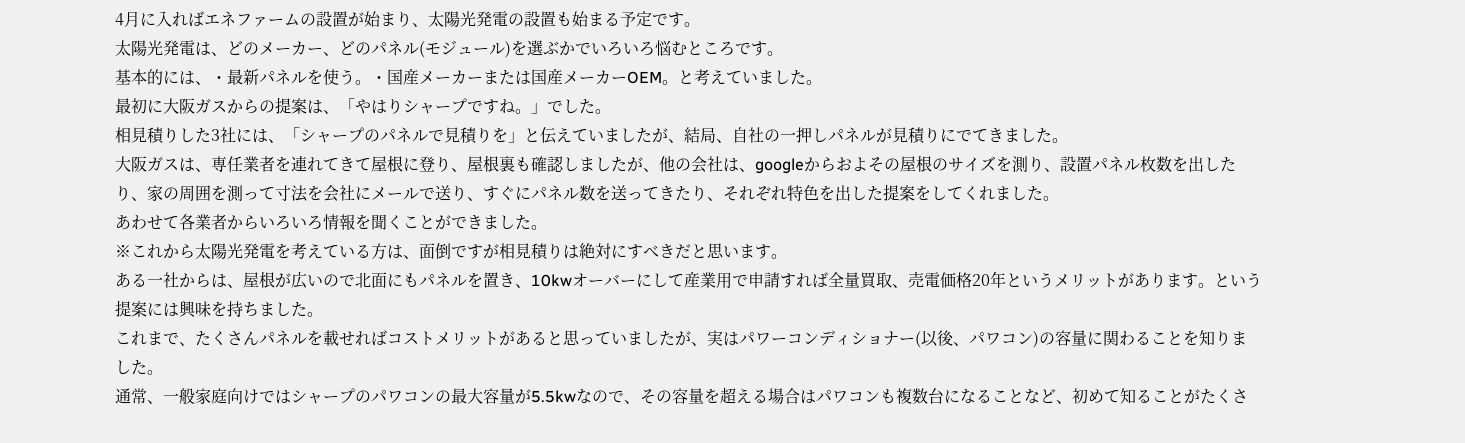4月に入ればエネファームの設置が始まり、太陽光発電の設置も始まる予定です。
太陽光発電は、どのメーカー、どのパネル(モジュール)を選ぶかでいろいろ悩むところです。
基本的には、・最新パネルを使う。・国産メーカーまたは国産メーカーOEM。と考えていました。
最初に大阪ガスからの提案は、「やはりシャープですね。」でした。
相見積りした3社には、「シャープのパネルで見積りを」と伝えていましたが、結局、自社の一押しパネルが見積りにでてきました。
大阪ガスは、専任業者を連れてきて屋根に登り、屋根裏も確認しましたが、他の会社は、googleからおよその屋根のサイズを測り、設置パネル枚数を出したり、家の周囲を測って寸法を会社にメールで送り、すぐにパネル数を送ってきたり、それぞれ特色を出した提案をしてくれました。
あわせて各業者からいろいろ情報を聞くことができました。
※これから太陽光発電を考えている方は、面倒ですが相見積りは絶対にすべきだと思います。
ある一社からは、屋根が広いので北面にもパネルを置き、10kwオーバーにして産業用で申請すれば全量買取、売電価格20年というメリットがあります。という提案には興味を持ちました。
これまで、たくさんパネルを載せればコストメリットがあると思っていましたが、実はパワーコンディショナー(以後、パワコン)の容量に関わることを知りました。
通常、一般家庭向けではシャープのパワコンの最大容量が5.5kwなので、その容量を超える場合はパワコンも複数台になることなど、初めて知ることがたくさ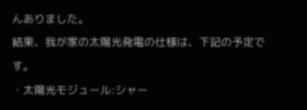んありました。
結果、我が家の太陽光発電の仕様は、下記の予定です。
・太陽光モジュール:シャー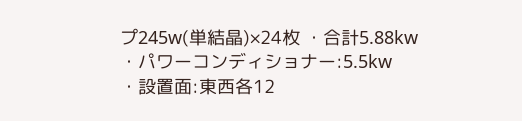プ245w(単結晶)×24枚 ・合計5.88kw
・パワーコンディショナー:5.5kw
・設置面:東西各12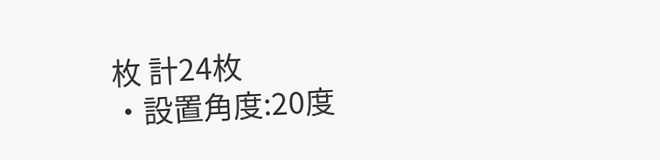枚 計24枚
・設置角度:20度